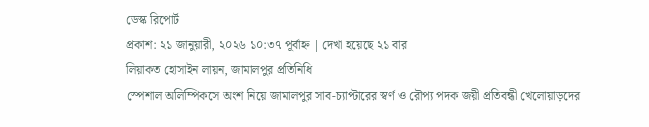ডেস্ক রিপোর্ট
প্রকাশ: ২১ জানুয়ারী, ২০২৬ ১০:৩৭ পূর্বাহ্ন | দেখা হয়েছে ২১ বার
লিয়াকত হোসাইন লায়ন, জামালপুর প্রতিনিধি
স্পেশাল অলিম্পিকসে অংশ নিয়ে জামালপুর সাব-চ্যাপ্টারের স্বর্ণ ও রৌপ্য পদক জয়ী প্রতিবন্ধী খেলোয়াড়দের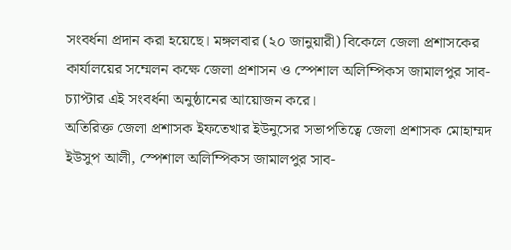সংবর্ধনা প্রদান করা হয়েছে। মঙ্গলবার (২০ জানুয়ারী) বিকেলে জেলা প্রশাসকের কার্যালয়ের সম্মেলন কক্ষে জেলা প্রশাসন ও স্পেশাল অলিম্পিকস জামালপুর সাব-চ্যাপ্টার এই সংবর্ধনা অনুষ্ঠানের আয়োজন করে।
অতিরিক্ত জেলা প্রশাসক ইফতেখার ইউনুসের সভাপতিত্বে জেলা প্রশাসক মোহাম্মদ ইউসুপ আলী, স্পেশাল অলিম্পিকস জামালপুর সাব-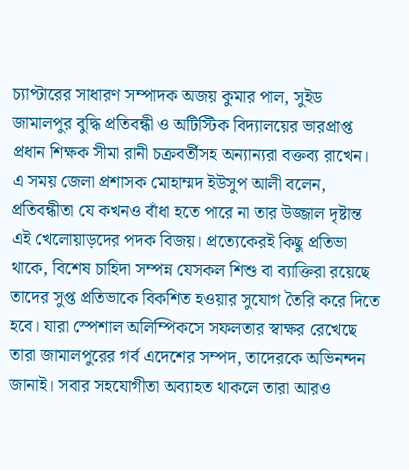চ্যাপ্টারের সাধারণ সম্পাদক অজয় কুমার পাল, সুইড জামালপুর বুদ্ধি প্রতিবন্ধী ও অটিস্টিক বিদ্যালয়ের ভারপ্রাপ্ত প্রধান শিক্ষক সীমা রানী চক্রবর্তীসহ অন্যান্যরা বক্তব্য রাখেন। এ সময় জেলা প্রশাসক মোহাম্মদ ইউসুপ আলী বলেন, প্রতিবন্ধীতা যে কখনও বাঁধা হতে পারে না তার উজ্জাল দৃষ্টান্ত এই খেলোয়াড়দের পদক বিজয়। প্রত্যেকেরই কিছু প্রতিভা থাকে, বিশেষ চাহিদা সম্পন্ন যেসকল শিশু বা ব্যাক্তিরা রয়েছে তাদের সুপ্ত প্রতিভাকে বিকশিত হওয়ার সুযোগ তৈরি করে দিতে হবে। যারা স্পেশাল অলিম্পিকসে সফলতার স্বাক্ষর রেখেছে তারা জামালপুরের গর্ব এদেশের সম্পদ, তাদেরকে অভিনন্দন জানাই। সবার সহযোগীতা অব্যাহত থাকলে তারা আরও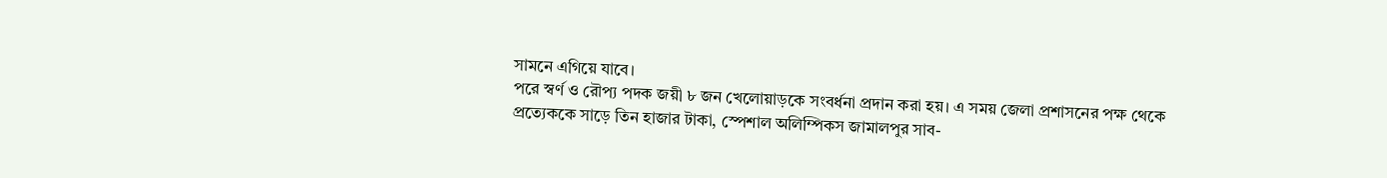সামনে এগিয়ে যাবে।
পরে স্বর্ণ ও রৌপ্য পদক জয়ী ৮ জন খেলোয়াড়কে সংবর্ধনা প্রদান করা হয়। এ সময় জেলা প্রশাসনের পক্ষ থেকে প্রত্যেককে সাড়ে তিন হাজার টাকা, স্পেশাল অলিম্পিকস জামালপুর সাব-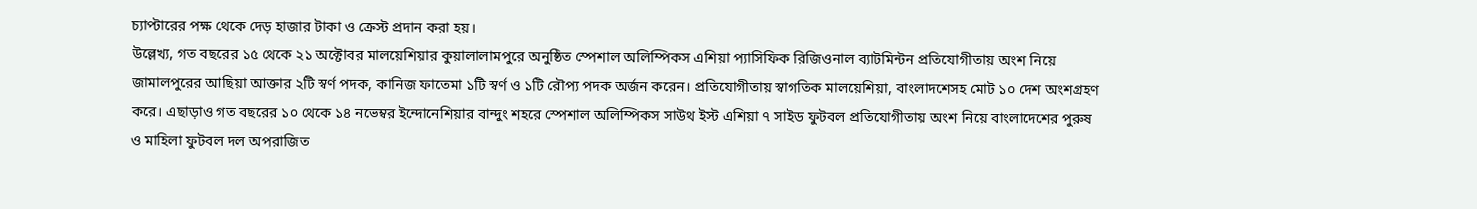চ্যাপ্টারের পক্ষ থেকে দেড় হাজার টাকা ও ক্রেস্ট প্রদান করা হয়।
উল্লেখ্য, গত বছরের ১৫ থেকে ২১ অক্টোবর মালয়েশিয়ার কুয়ালালামপুরে অনুষ্ঠিত স্পেশাল অলিম্পিকস এশিয়া প্যাসিফিক রিজিওনাল ব্যাটমিন্টন প্রতিযোগীতায় অংশ নিয়ে জামালপুরের আছিয়া আক্তার ২টি স্বর্ণ পদক, কানিজ ফাতেমা ১টি স্বর্ণ ও ১টি রৌপ্য পদক অর্জন করেন। প্রতিযোগীতায় স্বাগতিক মালয়েশিয়া, বাংলাদশেসহ মোট ১০ দেশ অংশগ্রহণ করে। এছাড়াও গত বছরের ১০ থেকে ১৪ নভেম্বর ইন্দোনেশিয়ার বান্দুং শহরে স্পেশাল অলিম্পিকস সাউথ ইস্ট এশিয়া ৭ সাইড ফুটবল প্রতিযোগীতায় অংশ নিয়ে বাংলাদেশের পুরুষ ও মাহিলা ফুটবল দল অপরাজিত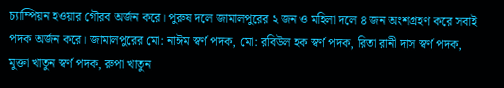চ্যাম্পিয়ন হওয়ার গৌরব অর্জন করে। পুরুষ দলে জামালপুরের ২ জন ও মহিলা দলে ৪ জন অংশগ্রহণ করে সবাই পদক অর্জন করে। জামালপুরের মো: নাঈম স্বর্ণ পদক, মো: রবিউল হক স্বর্ণ পদক, রিতা রানী দাস স্বর্ণ পদক, মুক্তা খাতুন স্বর্ণ পদক, রুপা খাতুন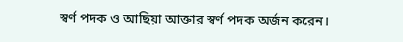স্বর্ণ পদক ও আছিয়া আক্তার স্বর্ণ পদক অর্জন করেন।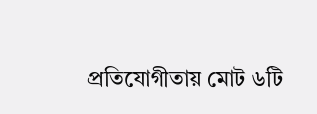প্রতিযোগীতায় মোট ৬টি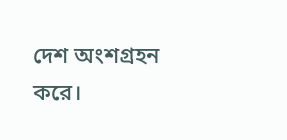দেশ অংশগ্রহন করে।